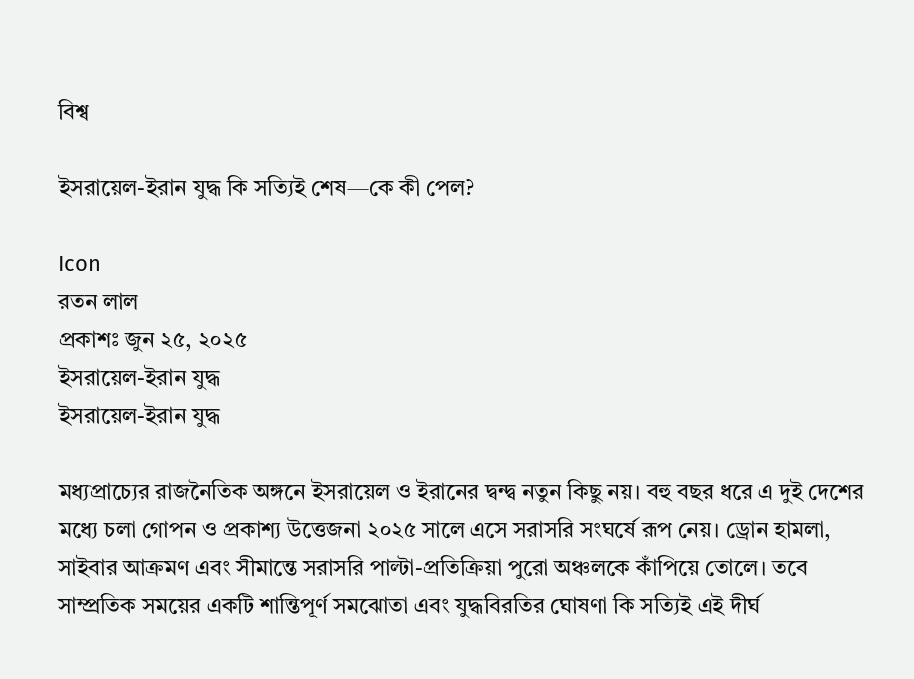বিশ্ব

ইসরায়েল-ইরান যুদ্ধ কি সত্যিই শেষ—কে কী পেল?

Icon
রতন লাল
প্রকাশঃ জুন ২৫, ২০২৫
ইসরায়েল-ইরান যুদ্ধ
ইসরায়েল-ইরান যুদ্ধ

মধ্যপ্রাচ্যের রাজনৈতিক অঙ্গনে ইসরায়েল ও ইরানের দ্বন্দ্ব নতুন কিছু নয়। বহু বছর ধরে এ দুই দেশের মধ্যে চলা গোপন ও প্রকাশ্য উত্তেজনা ২০২৫ সালে এসে সরাসরি সংঘর্ষে রূপ নেয়। ড্রোন হামলা, সাইবার আক্রমণ এবং সীমান্তে সরাসরি পাল্টা-প্রতিক্রিয়া পুরো অঞ্চলকে কাঁপিয়ে তোলে। তবে সাম্প্রতিক সময়ের একটি শান্তিপূর্ণ সমঝোতা এবং যুদ্ধবিরতির ঘোষণা কি সত্যিই এই দীর্ঘ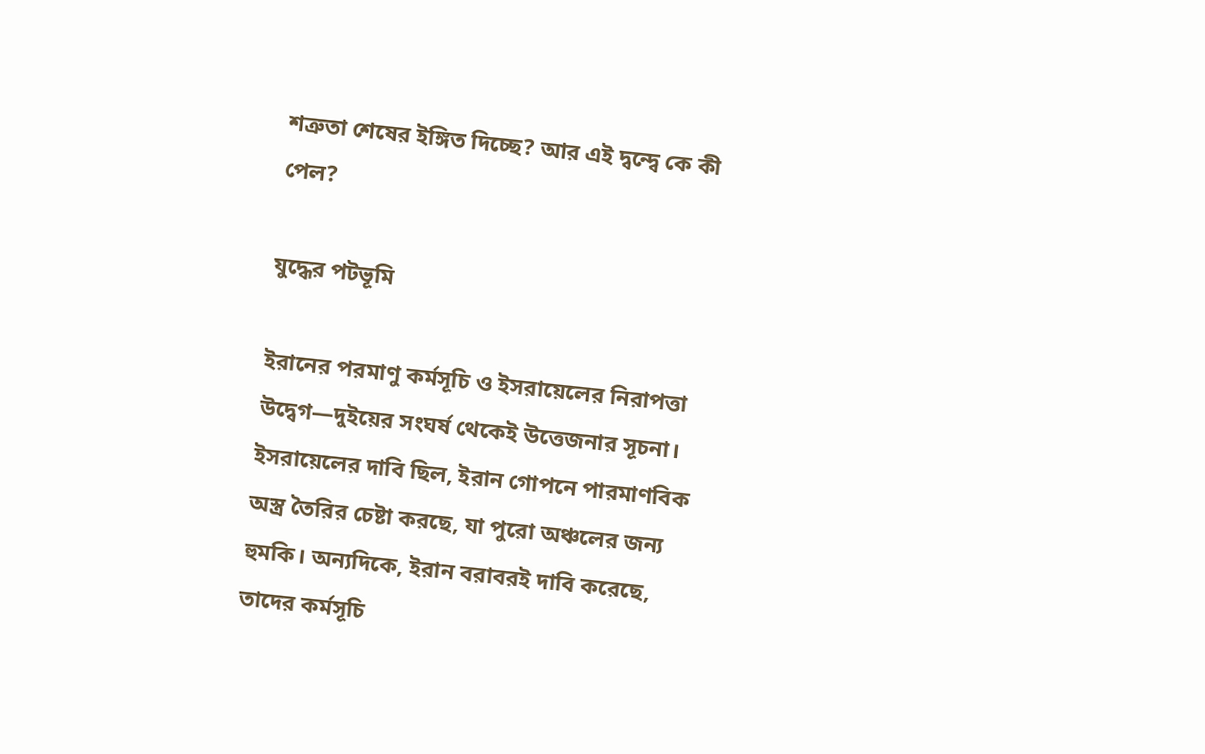শত্রুতা শেষের ইঙ্গিত দিচ্ছে? আর এই দ্বন্দ্বে কে কী পেল?

যুদ্ধের পটভূমি

ইরানের পরমাণু কর্মসূচি ও ইসরায়েলের নিরাপত্তা উদ্বেগ—দুইয়ের সংঘর্ষ থেকেই উত্তেজনার সূচনা। ইসরায়েলের দাবি ছিল, ইরান গোপনে পারমাণবিক অস্ত্র তৈরির চেষ্টা করছে, যা পুরো অঞ্চলের জন্য হুমকি। অন্যদিকে, ইরান বরাবরই দাবি করেছে, তাদের কর্মসূচি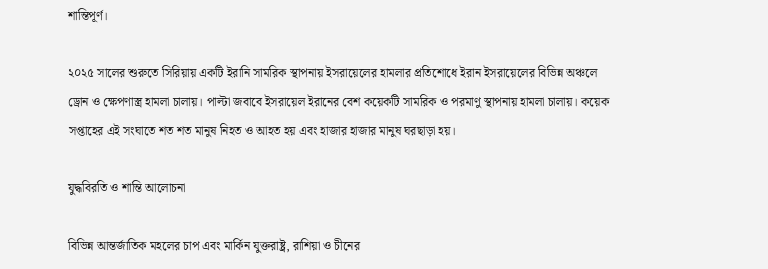শান্তিপূর্ণ।

২০২৫ সালের শুরুতে সিরিয়ায় একটি ইরানি সামরিক স্থাপনায় ইসরায়েলের হামলার প্রতিশোধে ইরান ইসরায়েলের বিভিন্ন অঞ্চলে ড্রোন ও ক্ষেপণাস্ত্র হামলা চালায়। পাল্টা জবাবে ইসরায়েল ইরানের বেশ কয়েকটি সামরিক ও পরমাণু স্থাপনায় হামলা চালায়। কয়েক সপ্তাহের এই সংঘাতে শত শত মানুষ নিহত ও আহত হয় এবং হাজার হাজার মানুষ ঘরছাড়া হয়।

যুদ্ধবিরতি ও শান্তি আলোচনা

বিভিন্ন আন্তর্জাতিক মহলের চাপ এবং মার্কিন যুক্তরাষ্ট্র, রাশিয়া ও চীনের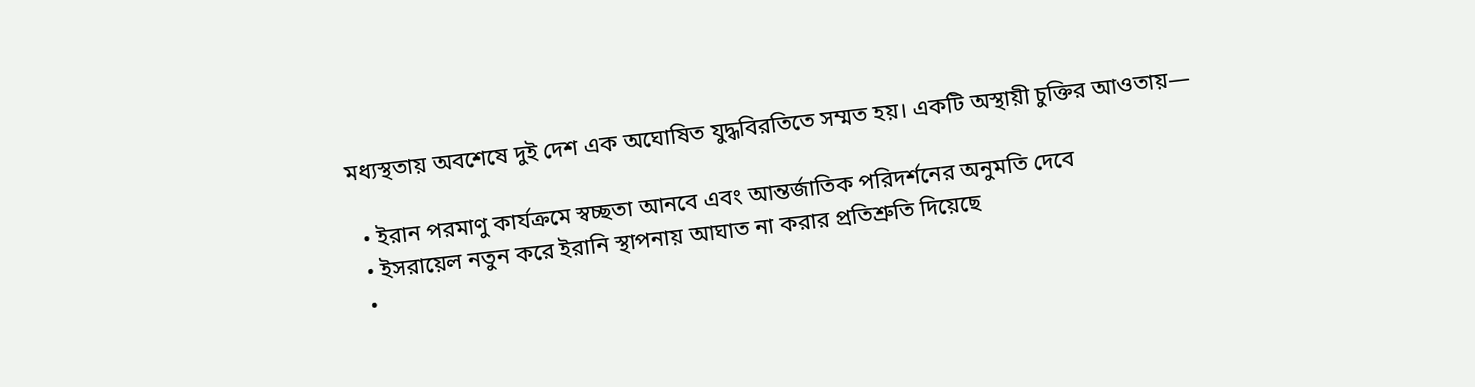মধ্যস্থতায় অবশেষে দুই দেশ এক অঘোষিত যুদ্ধবিরতিতে সম্মত হয়। একটি অস্থায়ী চুক্তির আওতায়—

  • ইরান পরমাণু কার্যক্রমে স্বচ্ছতা আনবে এবং আন্তর্জাতিক পরিদর্শনের অনুমতি দেবে
  • ইসরায়েল নতুন করে ইরানি স্থাপনায় আঘাত না করার প্রতিশ্রুতি দিয়েছে
  •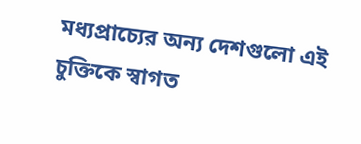মধ্যপ্রাচ্যের অন্য দেশগুলো এই চুক্তিকে স্বাগত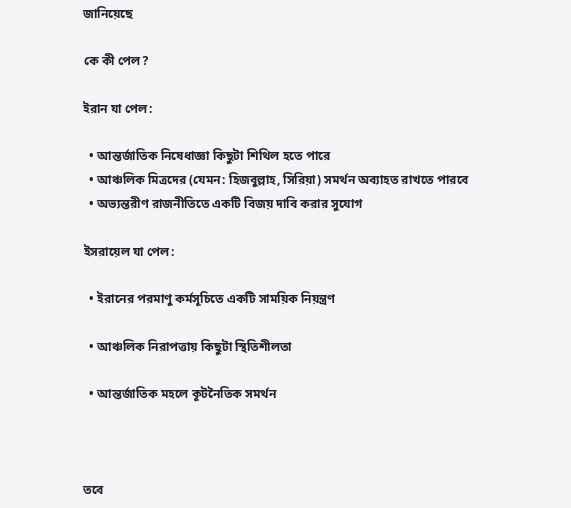জানিয়েছে

কে কী পেল?

ইরান যা পেল:

  • আন্তর্জাতিক নিষেধাজ্ঞা কিছুটা শিথিল হতে পারে
  • আঞ্চলিক মিত্রদের (যেমন: হিজবুল্লাহ, সিরিয়া) সমর্থন অব্যাহত রাখতে পারবে
  • অভ্যন্তরীণ রাজনীতিতে একটি বিজয় দাবি করার সুযোগ

ইসরায়েল যা পেল:

  • ইরানের পরমাণু কর্মসূচিতে একটি সাময়িক নিয়ন্ত্রণ

  • আঞ্চলিক নিরাপত্তায় কিছুটা স্থিতিশীলতা

  • আন্তর্জাতিক মহলে কূটনৈতিক সমর্থন



তবে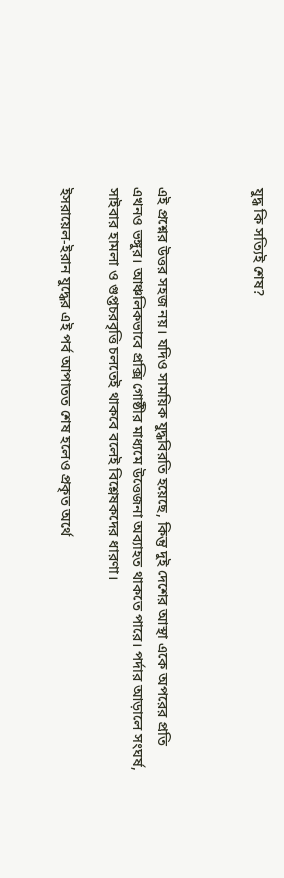যুদ্ধ কি সত্যিই শেষ?



এই প্রশ্নের উত্তর সহজ নয়। যদিও সাময়িক যুদ্ধবিরতি হয়েছে, কিন্তু দুই দেশের আস্থা একে অপরের প্রতি এখনও ভঙ্গুর। আঞ্চলিকভাবে প্রক্সি গোষ্ঠীর মাধ্যমে উত্তেজনা অব্যাহত থাকতে পারে। পর্দার আড়ালে সংঘর্ষ, সাইবার হামলা ও গুপ্তচরবৃত্তি চলতেই থাকবে বলেই বিশ্লেষকদের ধারণা।

ইসরায়েল-ইরান যুদ্ধের এই পর্ব আপাতত শেষ হলেও প্রকৃত অর্থে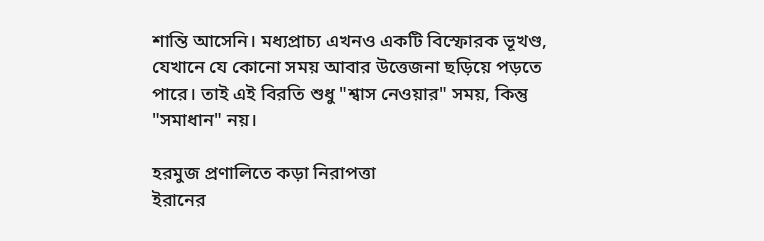শান্তি আসেনি। মধ্যপ্রাচ্য এখনও একটি বিস্ফোরক ভূখণ্ড, যেখানে যে কোনো সময় আবার উত্তেজনা ছড়িয়ে পড়তে পারে। তাই এই বিরতি শুধু "শ্বাস নেওয়ার" সময়, কিন্তু "সমাধান" নয়।

হরমুজ প্রণালিতে কড়া নিরাপত্তা
ইরানের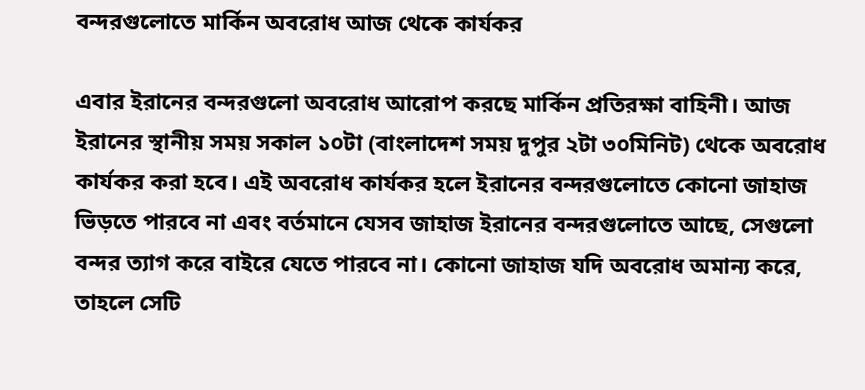বন্দরগুলোতে মার্কিন অবরোধ আজ থেকে কার্যকর

এবার ইরানের বন্দরগুলো অবরোধ আরোপ করছে মার্কিন প্রতিরক্ষা বাহিনী। আজ ইরানের স্থানীয় সময় সকাল ১০টা (বাংলাদেশ সময় দুপুর ২টা ৩০মিনিট) থেকে অবরোধ কার্যকর করা হবে। এই অবরোধ কার্যকর হলে ইরানের বন্দরগুলোতে কোনো জাহাজ ভিড়তে পারবে না এবং বর্তমানে যেসব জাহাজ ইরানের বন্দরগুলোতে আছে, সেগুলো বন্দর ত্যাগ করে বাইরে যেতে পারবে না। কোনো জাহাজ যদি অবরোধ অমান্য করে, তাহলে সেটি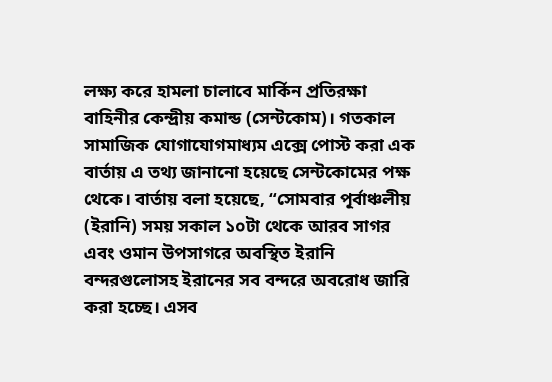লক্ষ্য করে হামলা চালাবে মার্কিন প্রতিরক্ষা বাহিনীর কেন্দ্রীয় কমান্ড (সেন্টকোম)। গতকাল সামাজিক যোগাযোগমাধ্যম এক্সে পোস্ট করা এক বার্তায় এ তথ্য জানানো হয়েছে সেন্টকোমের পক্ষ থেকে। বার্তায় বলা হয়েছে, “সোমবার পূর্বাঞ্চলীয় (ইরানি) সময় সকাল ১০টা থেকে আরব সাগর এবং ওমান উপসাগরে অবস্থিত ইরানি বন্দরগুলোসহ ইরানের সব বন্দরে অবরোধ জারি করা হচ্ছে। এসব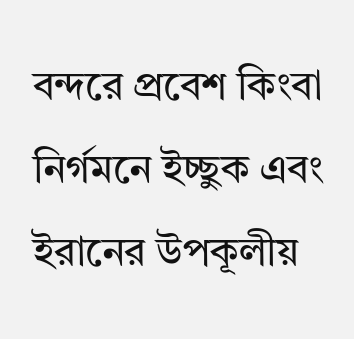বন্দরে প্রবেশ কিংবা নির্গমনে ইচ্ছুক এবং ইরানের উপকূলীয়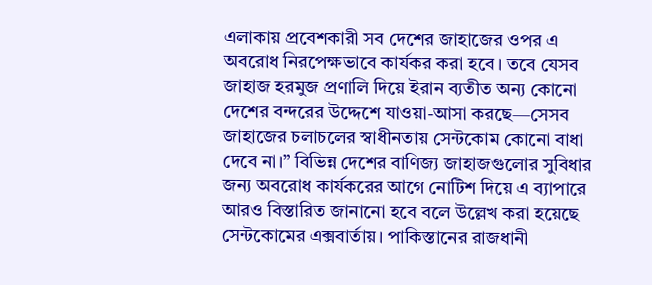এলাকায় প্রবেশকারী সব দেশের জাহাজের ওপর এ অবরোধ নিরপেক্ষভাবে কার্যকর করা হবে। তবে যেসব জাহাজ হরমুজ প্রণালি দিয়ে ইরান ব্যতীত অন্য কোনো দেশের বন্দরের উদ্দেশে যাওয়া-আসা করছে—সেসব জাহাজের চলাচলের স্বাধীনতায় সেন্টকোম কোনো বাধা দেবে না।” বিভিন্ন দেশের বাণিজ্য জাহাজগুলোর সুবিধার জন্য অবরোধ কার্যকরের আগে নোটিশ দিয়ে এ ব্যাপারে আরও বিস্তারিত জানানো হবে বলে উল্লেখ করা হয়েছে সেন্টকোমের এক্সবার্তায়। পাকিস্তানের রাজধানী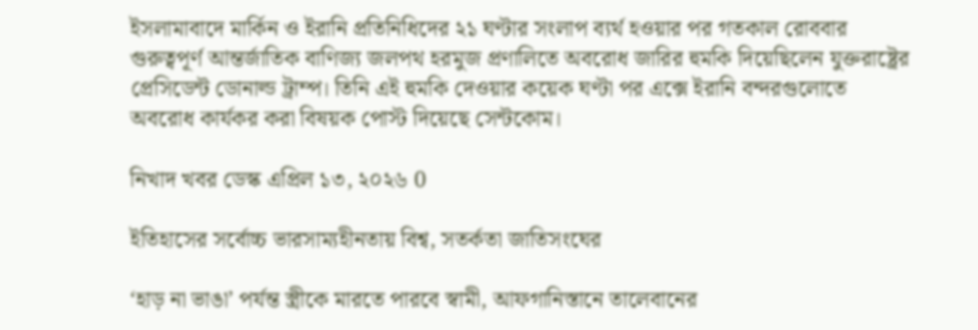ইসলামাবাদে মার্কিন ও ইরানি প্রতিনিধিদের ২১ ঘণ্টার সংলাপ ব্যর্থ হওয়ার পর গতকাল রোববার গুরুত্বপূর্ণ আন্তর্জাতিক বাণিজ্য জলপথ হরমুজ প্রণালিতে অবরোধ জারির হুমকি দিয়েছিলেন যুক্তরাষ্ট্রের প্রেসিডেন্ট ডোনাল্ড ট্রাম্প। তিনি এই হুমকি দেওয়ার কয়েক ঘণ্টা পর এক্সে ইরানি বন্দরগুলোতে অবরোধ কার্যকর করা বিষয়ক পোস্ট দিয়েছে সেন্টকোম।

নিখাদ খবর ডেস্ক এপ্রিল ১৩, ২০২৬ 0

ইতিহাসের সর্বোচ্চ ভারসাম্যহীনতায় বিশ্ব, সতর্কতা জাতিসংঘের

‘হাড় না ভাঙা’ পর্যন্ত স্ত্রীকে মারতে পারবে স্বামী, আফগানিস্তানে তালেবানের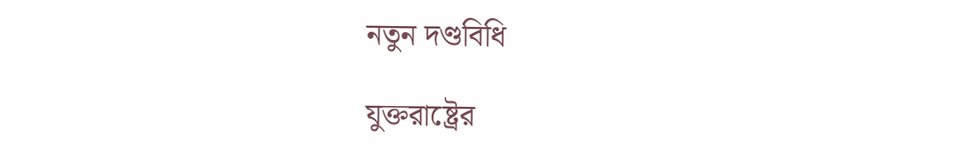নতুন দণ্ডবিধি

যুক্তরাষ্ট্রের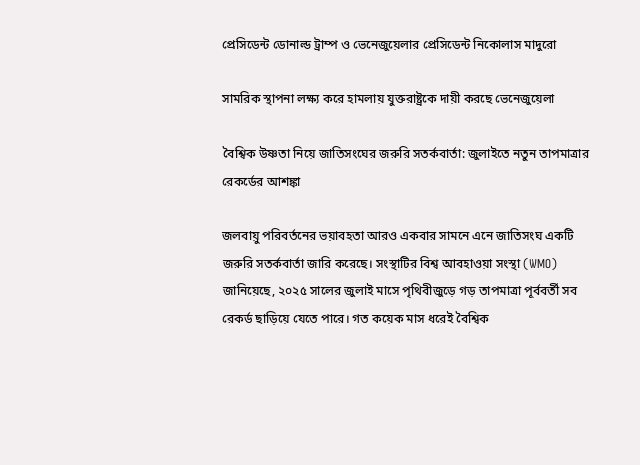প্রেসিডেন্ট ডোনাল্ড ট্রাম্প ও ভেনেজুয়েলার প্রেসিডেন্ট নিকোলাস মাদুরো

সামরিক স্থাপনা লক্ষ্য করে হামলায় যুক্তরাষ্ট্রকে দায়ী করছে ভেনেজুয়েলা

বৈশ্বিক উষ্ণতা নিয়ে জাতিসংঘের জরুরি সতর্কবার্তা: জুলাইতে নতুন তাপমাত্রার রেকর্ডের আশঙ্কা

জলবায়ু পরিবর্তনের ভয়াবহতা আরও একবার সামনে এনে জাতিসংঘ একটি জরুরি সতর্কবার্তা জারি করেছে। সংস্থাটির বিশ্ব আবহাওয়া সংস্থা (WMO) জানিয়েছে, ২০২৫ সালের জুলাই মাসে পৃথিবীজুড়ে গড় তাপমাত্রা পূর্ববর্তী সব রেকর্ড ছাড়িয়ে যেতে পারে। গত কয়েক মাস ধরেই বৈশ্বিক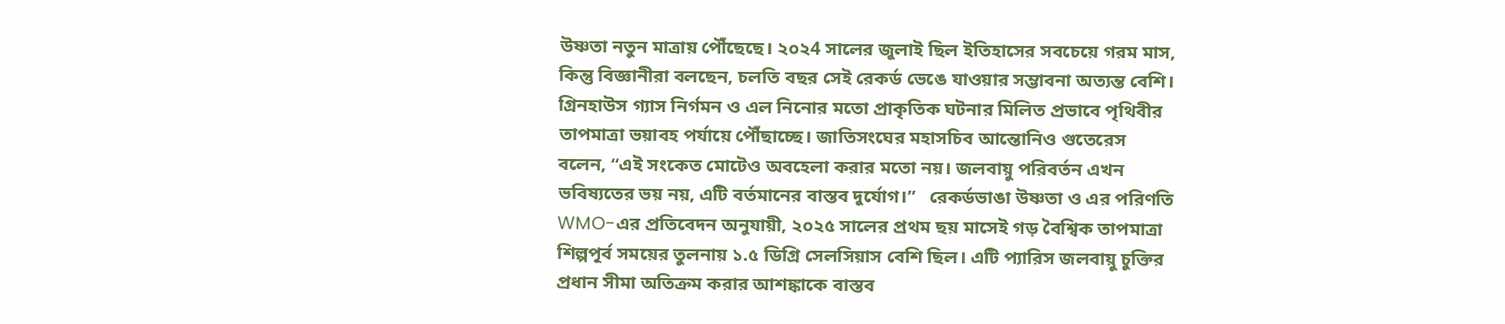উষ্ণতা নতুন মাত্রায় পৌঁছেছে। ২০২4 সালের জুলাই ছিল ইতিহাসের সবচেয়ে গরম মাস, কিন্তু বিজ্ঞানীরা বলছেন, চলতি বছর সেই রেকর্ড ভেঙে যাওয়ার সম্ভাবনা অত্যন্ত বেশি। গ্রিনহাউস গ্যাস নির্গমন ও এল নিনোর মতো প্রাকৃতিক ঘটনার মিলিত প্রভাবে পৃথিবীর তাপমাত্রা ভয়াবহ পর্যায়ে পৌঁছাচ্ছে। জাতিসংঘের মহাসচিব আন্তোনিও গুতেরেস বলেন, “এই সংকেত মোটেও অবহেলা করার মতো নয়। জলবায়ু পরিবর্তন এখন ভবিষ্যতের ভয় নয়, এটি বর্তমানের বাস্তব দুর্যোগ।”   রেকর্ডভাঙা উষ্ণতা ও এর পরিণতি WMO-এর প্রতিবেদন অনুযায়ী, ২০২৫ সালের প্রথম ছয় মাসেই গড় বৈশ্বিক তাপমাত্রা শিল্পপূর্ব সময়ের তুলনায় ১.৫ ডিগ্রি সেলসিয়াস বেশি ছিল। এটি প্যারিস জলবায়ু চুক্তির প্রধান সীমা অতিক্রম করার আশঙ্কাকে বাস্তব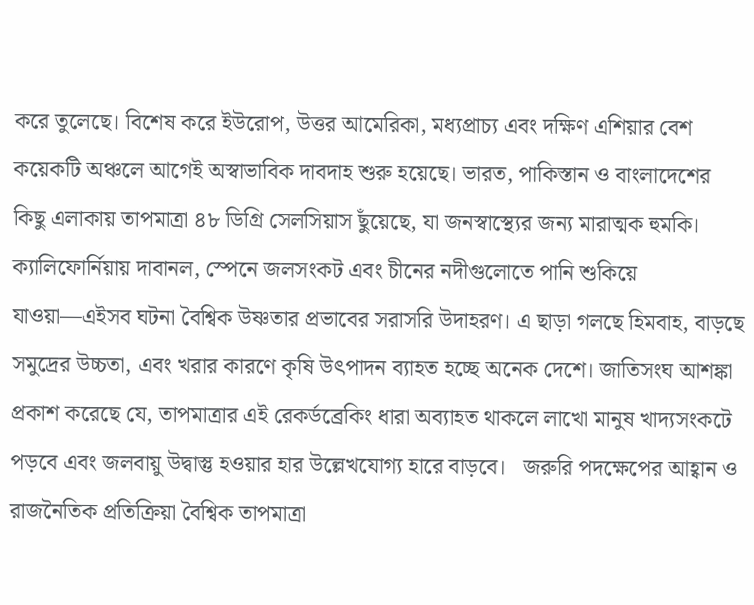করে তুলেছে। বিশেষ করে ইউরোপ, উত্তর আমেরিকা, মধ্যপ্রাচ্য এবং দক্ষিণ এশিয়ার বেশ কয়েকটি অঞ্চলে আগেই অস্বাভাবিক দাবদাহ শুরু হয়েছে। ভারত, পাকিস্তান ও বাংলাদেশের কিছু এলাকায় তাপমাত্রা ৪৮ ডিগ্রি সেলসিয়াস ছুঁয়েছে, যা জনস্বাস্থ্যের জন্য মারাত্মক হুমকি। ক্যালিফোর্নিয়ায় দাবানল, স্পেনে জলসংকট এবং চীনের নদীগুলোতে পানি শুকিয়ে যাওয়া—এইসব ঘটনা বৈশ্বিক উষ্ণতার প্রভাবের সরাসরি উদাহরণ। এ ছাড়া গলছে হিমবাহ, বাড়ছে সমুদ্রের উচ্চতা, এবং খরার কারণে কৃষি উৎপাদন ব্যাহত হচ্ছে অনেক দেশে। জাতিসংঘ আশঙ্কা প্রকাশ করেছে যে, তাপমাত্রার এই রেকর্ডব্রেকিং ধারা অব্যাহত থাকলে লাখো মানুষ খাদ্যসংকটে পড়বে এবং জলবায়ু উদ্বাস্তু হওয়ার হার উল্লেখযোগ্য হারে বাড়বে।   জরুরি পদক্ষেপের আহ্বান ও রাজনৈতিক প্রতিক্রিয়া বৈশ্বিক তাপমাত্রা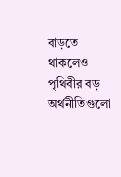বাড়তে থাকলেও পৃথিবীর বড় অর্থনীতিগুলো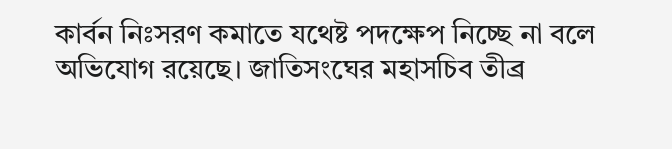কার্বন নিঃসরণ কমাতে যথেষ্ট পদক্ষেপ নিচ্ছে না বলে অভিযোগ রয়েছে। জাতিসংঘের মহাসচিব তীব্র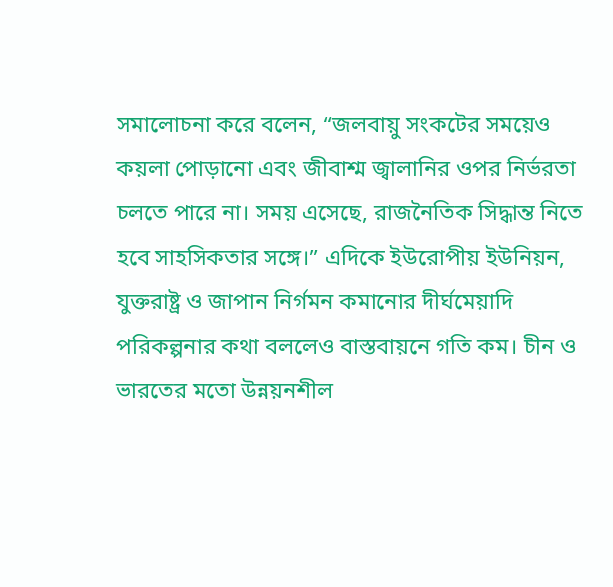সমালোচনা করে বলেন, “জলবায়ু সংকটের সময়েও কয়লা পোড়ানো এবং জীবাশ্ম জ্বালানির ওপর নির্ভরতা চলতে পারে না। সময় এসেছে, রাজনৈতিক সিদ্ধান্ত নিতে হবে সাহসিকতার সঙ্গে।” এদিকে ইউরোপীয় ইউনিয়ন, যুক্তরাষ্ট্র ও জাপান নির্গমন কমানোর দীর্ঘমেয়াদি পরিকল্পনার কথা বললেও বাস্তবায়নে গতি কম। চীন ও ভারতের মতো উন্নয়নশীল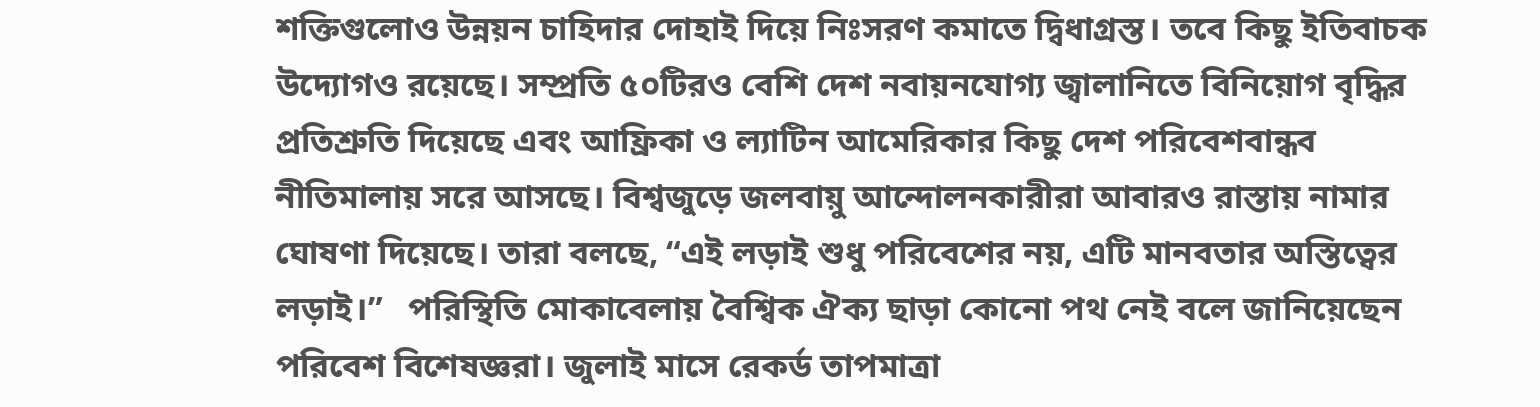শক্তিগুলোও উন্নয়ন চাহিদার দোহাই দিয়ে নিঃসরণ কমাতে দ্বিধাগ্রস্ত। তবে কিছু ইতিবাচক উদ্যোগও রয়েছে। সম্প্রতি ৫০টিরও বেশি দেশ নবায়নযোগ্য জ্বালানিতে বিনিয়োগ বৃদ্ধির প্রতিশ্রুতি দিয়েছে এবং আফ্রিকা ও ল্যাটিন আমেরিকার কিছু দেশ পরিবেশবান্ধব নীতিমালায় সরে আসছে। বিশ্বজুড়ে জলবায়ু আন্দোলনকারীরা আবারও রাস্তায় নামার ঘোষণা দিয়েছে। তারা বলছে, “এই লড়াই শুধু পরিবেশের নয়, এটি মানবতার অস্তিত্বের লড়াই।”   পরিস্থিতি মোকাবেলায় বৈশ্বিক ঐক্য ছাড়া কোনো পথ নেই বলে জানিয়েছেন পরিবেশ বিশেষজ্ঞরা। জুলাই মাসে রেকর্ড তাপমাত্রা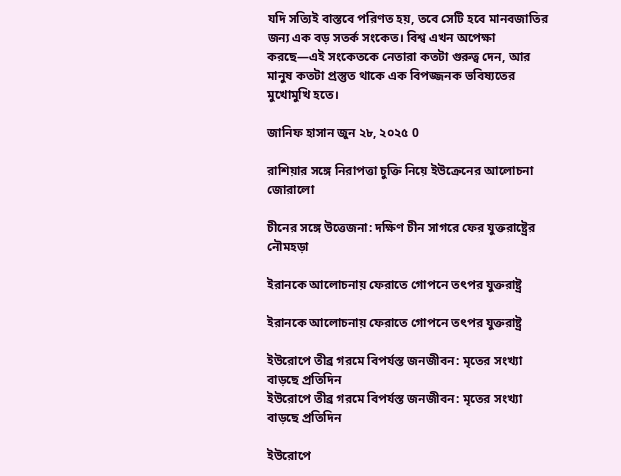যদি সত্যিই বাস্তবে পরিণত হয়, তবে সেটি হবে মানবজাতির জন্য এক বড় সতর্ক সংকেত। বিশ্ব এখন অপেক্ষা করছে—এই সংকেতকে নেতারা কতটা গুরুত্ব দেন, আর মানুষ কতটা প্রস্তুত থাকে এক বিপজ্জনক ভবিষ্যতের মুখোমুখি হতে।

জানিফ হাসান জুন ২৮, ২০২৫ 0

রাশিয়ার সঙ্গে নিরাপত্তা চুক্তি নিয়ে ইউক্রেনের আলোচনা জোরালো

চীনের সঙ্গে উত্তেজনা: দক্ষিণ চীন সাগরে ফের যুক্তরাষ্ট্রের নৌমহড়া

ইরানকে আলোচনায় ফেরাতে গোপনে তৎপর যুক্তরাষ্ট্র

ইরানকে আলোচনায় ফেরাতে গোপনে তৎপর যুক্তরাষ্ট্র

ইউরোপে তীব্র গরমে বিপর্যস্ত জনজীবন: মৃতের সংখ্যা বাড়ছে প্রতিদিন
ইউরোপে তীব্র গরমে বিপর্যস্ত জনজীবন: মৃতের সংখ্যা বাড়ছে প্রতিদিন

ইউরোপে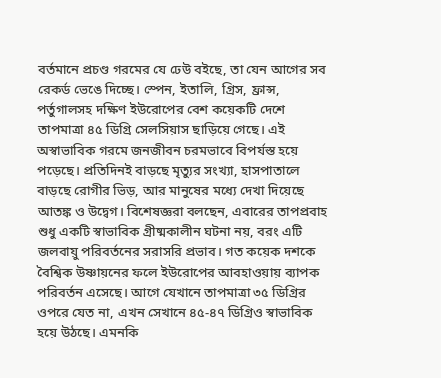বর্তমানে প্রচণ্ড গরমের যে ঢেউ বইছে, তা যেন আগের সব রেকর্ড ভেঙে দিচ্ছে। স্পেন, ইতালি, গ্রিস, ফ্রান্স, পর্তুগালসহ দক্ষিণ ইউরোপের বেশ কয়েকটি দেশে তাপমাত্রা ৪৫ ডিগ্রি সেলসিয়াস ছাড়িয়ে গেছে। এই অস্বাভাবিক গরমে জনজীবন চরমভাবে বিপর্যস্ত হয়ে পড়েছে। প্রতিদিনই বাড়ছে মৃত্যুর সংখ্যা, হাসপাতালে বাড়ছে রোগীর ভিড়, আর মানুষের মধ্যে দেখা দিয়েছে আতঙ্ক ও উদ্বেগ। বিশেষজ্ঞরা বলছেন, এবারের তাপপ্রবাহ শুধু একটি স্বাভাবিক গ্রীষ্মকালীন ঘটনা নয়, বরং এটি জলবায়ু পরিবর্তনের সরাসরি প্রভাব। গত কয়েক দশকে বৈশ্বিক উষ্ণায়নের ফলে ইউরোপের আবহাওয়ায় ব্যাপক পরিবর্তন এসেছে। আগে যেখানে তাপমাত্রা ৩৫ ডিগ্রির ওপরে যেত না, এখন সেখানে ৪৫-৪৭ ডিগ্রিও স্বাভাবিক হয়ে উঠছে। এমনকি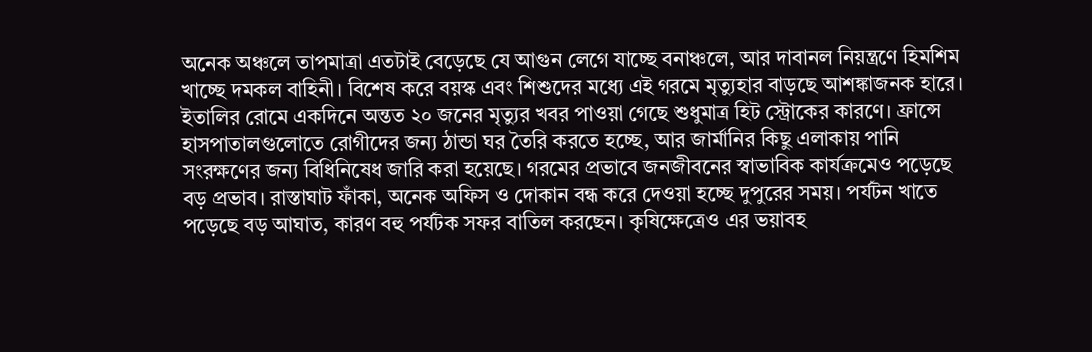অনেক অঞ্চলে তাপমাত্রা এতটাই বেড়েছে যে আগুন লেগে যাচ্ছে বনাঞ্চলে, আর দাবানল নিয়ন্ত্রণে হিমশিম খাচ্ছে দমকল বাহিনী। বিশেষ করে বয়স্ক এবং শিশুদের মধ্যে এই গরমে মৃত্যুহার বাড়ছে আশঙ্কাজনক হারে। ইতালির রোমে একদিনে অন্তত ২০ জনের মৃত্যুর খবর পাওয়া গেছে শুধুমাত্র হিট স্ট্রোকের কারণে। ফ্রান্সে হাসপাতালগুলোতে রোগীদের জন্য ঠান্ডা ঘর তৈরি করতে হচ্ছে, আর জার্মানির কিছু এলাকায় পানি সংরক্ষণের জন্য বিধিনিষেধ জারি করা হয়েছে। গরমের প্রভাবে জনজীবনের স্বাভাবিক কার্যক্রমেও পড়েছে বড় প্রভাব। রাস্তাঘাট ফাঁকা, অনেক অফিস ও দোকান বন্ধ করে দেওয়া হচ্ছে দুপুরের সময়। পর্যটন খাতে পড়েছে বড় আঘাত, কারণ বহু পর্যটক সফর বাতিল করছেন। কৃষিক্ষেত্রেও এর ভয়াবহ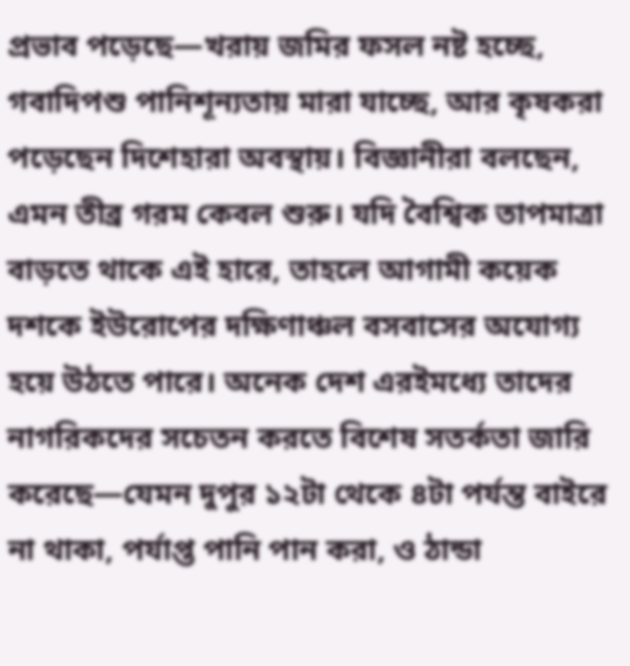প্রভাব পড়েছে—খরায় জমির ফসল নষ্ট হচ্ছে, গবাদিপশু পানিশূন্যতায় মারা যাচ্ছে, আর কৃষকরা পড়েছেন দিশেহারা অবস্থায়। বিজ্ঞানীরা বলছেন, এমন তীব্র গরম কেবল শুরু। যদি বৈশ্বিক তাপমাত্রা বাড়তে থাকে এই হারে, তাহলে আগামী কয়েক দশকে ইউরোপের দক্ষিণাঞ্চল বসবাসের অযোগ্য হয়ে উঠতে পারে। অনেক দেশ এরইমধ্যে তাদের নাগরিকদের সচেতন করতে বিশেষ সতর্কতা জারি করেছে—যেমন দুপুর ১২টা থেকে ৪টা পর্যন্ত বাইরে না থাকা, পর্যাপ্ত পানি পান করা, ও ঠান্ডা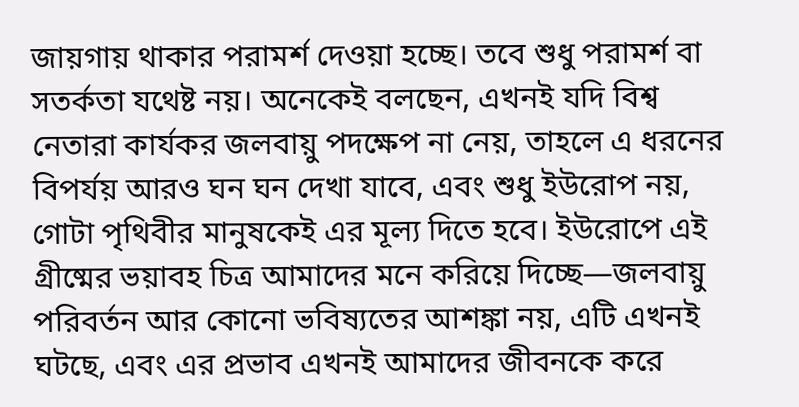জায়গায় থাকার পরামর্শ দেওয়া হচ্ছে। তবে শুধু পরামর্শ বা সতর্কতা যথেষ্ট নয়। অনেকেই বলছেন, এখনই যদি বিশ্ব নেতারা কার্যকর জলবায়ু পদক্ষেপ না নেয়, তাহলে এ ধরনের বিপর্যয় আরও ঘন ঘন দেখা যাবে, এবং শুধু ইউরোপ নয়, গোটা পৃথিবীর মানুষকেই এর মূল্য দিতে হবে। ইউরোপে এই গ্রীষ্মের ভয়াবহ চিত্র আমাদের মনে করিয়ে দিচ্ছে—জলবায়ু পরিবর্তন আর কোনো ভবিষ্যতের আশঙ্কা নয়, এটি এখনই ঘটছে, এবং এর প্রভাব এখনই আমাদের জীবনকে করে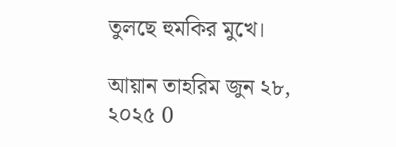তুলছে হুমকির মুখে।

আয়ান তাহরিম জুন ২৮, ২০২৫ 0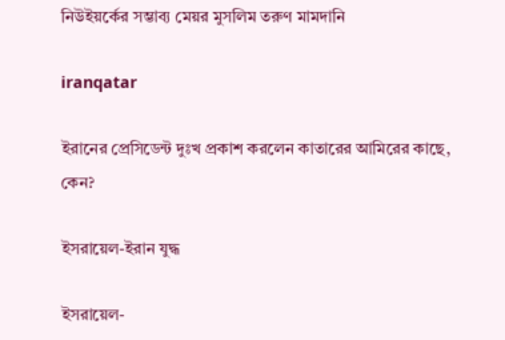নিউইয়র্কের সম্ভাব্য মেয়র মুসলিম তরুণ মামদানি

iranqatar

ইরানের প্রেসিডেন্ট দুঃখ প্রকাশ করলেন কাতারের আমিরের কাছে, কেন?

ইসরায়েল-ইরান যুদ্ধ

ইসরায়েল-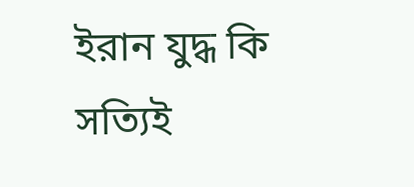ইরান যুদ্ধ কি সত্যিই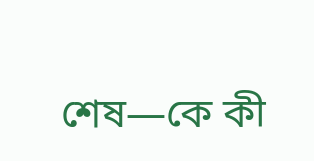শেষ—কে কী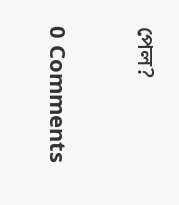পেল?

0 Comments